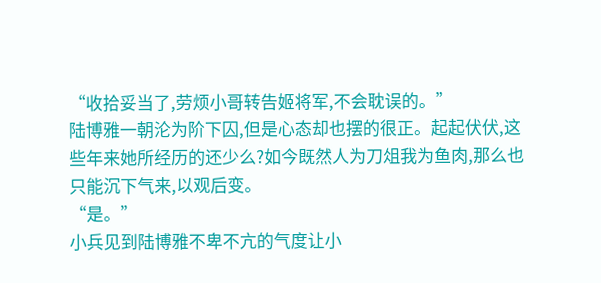“收拾妥当了,劳烦小哥转告姬将军,不会耽误的。”
陆博雅一朝沦为阶下囚,但是心态却也摆的很正。起起伏伏,这些年来她所经历的还少么?如今既然人为刀俎我为鱼肉,那么也只能沉下气来,以观后变。
“是。”
小兵见到陆博雅不卑不亢的气度让小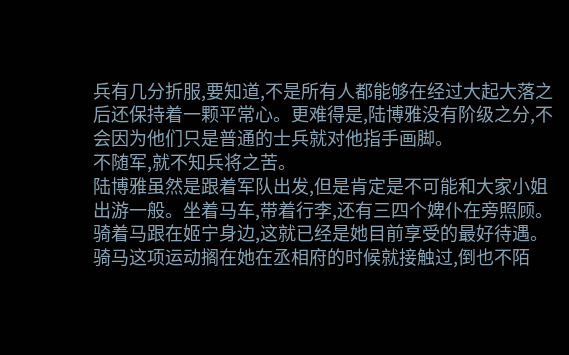兵有几分折服,要知道,不是所有人都能够在经过大起大落之后还保持着一颗平常心。更难得是,陆博雅没有阶级之分,不会因为他们只是普通的士兵就对他指手画脚。
不随军,就不知兵将之苦。
陆博雅虽然是跟着军队出发,但是肯定是不可能和大家小姐出游一般。坐着马车,带着行李,还有三四个婢仆在旁照顾。骑着马跟在姬宁身边,这就已经是她目前享受的最好待遇。
骑马这项运动搁在她在丞相府的时候就接触过,倒也不陌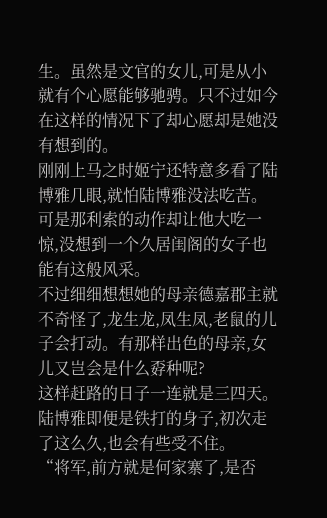生。虽然是文官的女儿,可是从小就有个心愿能够驰骋。只不过如今在这样的情况下了却心愿却是她没有想到的。
刚刚上马之时姬宁还特意多看了陆博雅几眼,就怕陆博雅没法吃苦。可是那利索的动作却让他大吃一惊,没想到一个久居闺阁的女子也能有这般风采。
不过细细想想她的母亲德嘉郡主就不奇怪了,龙生龙,凤生凤,老鼠的儿子会打动。有那样出色的母亲,女儿又岂会是什么孬种呢?
这样赶路的日子一连就是三四天。陆博雅即便是铁打的身子,初次走了这么久,也会有些受不住。
“将军,前方就是何家寨了,是否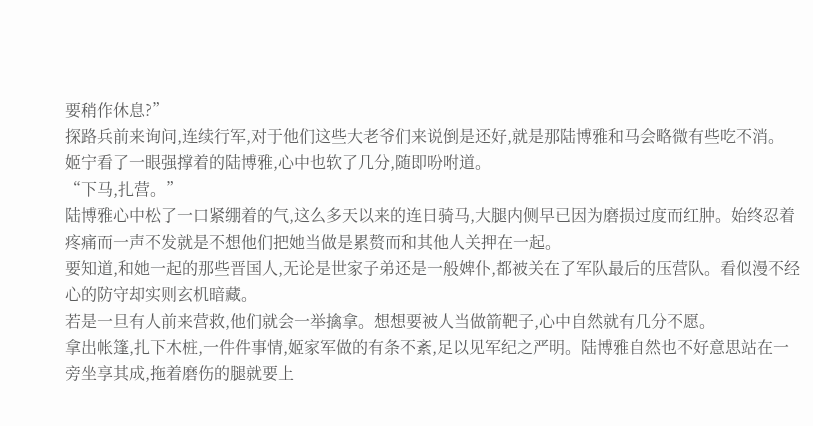要稍作休息?”
探路兵前来询问,连续行军,对于他们这些大老爷们来说倒是还好,就是那陆博雅和马会略微有些吃不消。
姬宁看了一眼强撑着的陆博雅,心中也软了几分,随即吩咐道。
“下马,扎营。”
陆博雅心中松了一口紧绷着的气,这么多天以来的连日骑马,大腿内侧早已因为磨损过度而红肿。始终忍着疼痛而一声不发就是不想他们把她当做是累赘而和其他人关押在一起。
要知道,和她一起的那些晋国人,无论是世家子弟还是一般婢仆,都被关在了军队最后的压营队。看似漫不经心的防守却实则玄机暗藏。
若是一旦有人前来营救,他们就会一举擒拿。想想要被人当做箭靶子,心中自然就有几分不愿。
拿出帐篷,扎下木桩,一件件事情,姬家军做的有条不紊,足以见军纪之严明。陆博雅自然也不好意思站在一旁坐享其成,拖着磨伤的腿就要上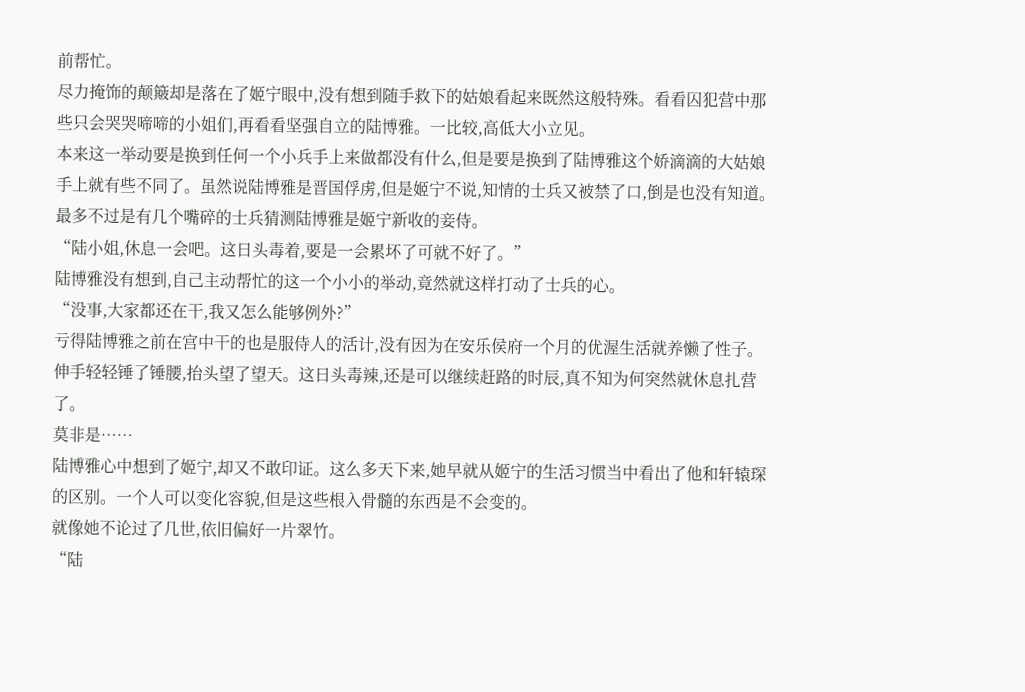前帮忙。
尽力掩饰的颠簸却是落在了姬宁眼中,没有想到随手救下的姑娘看起来既然这般特殊。看看囚犯营中那些只会哭哭啼啼的小姐们,再看看坚强自立的陆博雅。一比较,高低大小立见。
本来这一举动要是换到任何一个小兵手上来做都没有什么,但是要是换到了陆博雅这个娇滴滴的大姑娘手上就有些不同了。虽然说陆博雅是晋国俘虏,但是姬宁不说,知情的士兵又被禁了口,倒是也没有知道。
最多不过是有几个嘴碎的士兵猜测陆博雅是姬宁新收的妾侍。
“陆小姐,休息一会吧。这日头毒着,要是一会累坏了可就不好了。”
陆博雅没有想到,自己主动帮忙的这一个小小的举动,竟然就这样打动了士兵的心。
“没事,大家都还在干,我又怎么能够例外?”
亏得陆博雅之前在宫中干的也是服侍人的活计,没有因为在安乐侯府一个月的优渥生活就养懒了性子。伸手轻轻锤了锤腰,抬头望了望天。这日头毒辣,还是可以继续赶路的时辰,真不知为何突然就休息扎营了。
莫非是……
陆博雅心中想到了姬宁,却又不敢印证。这么多天下来,她早就从姬宁的生活习惯当中看出了他和轩辕琛的区别。一个人可以变化容貌,但是这些根入骨髓的东西是不会变的。
就像她不论过了几世,依旧偏好一片翠竹。
“陆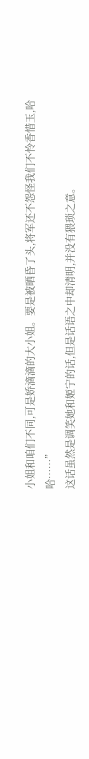小姐和咱们不同,可是娇滴滴的大小姐。要是被晒昏了头,将军还不怨怪我们不怜香惜玉,哈哈……”
这话虽然是调笑她和姬宁的话,但是话语之中却清明,并没有猥琐之意。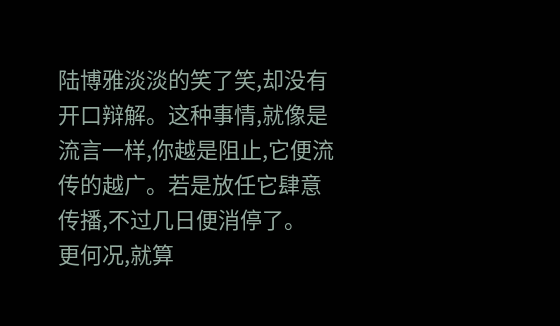陆博雅淡淡的笑了笑,却没有开口辩解。这种事情,就像是流言一样,你越是阻止,它便流传的越广。若是放任它肆意传播,不过几日便消停了。
更何况,就算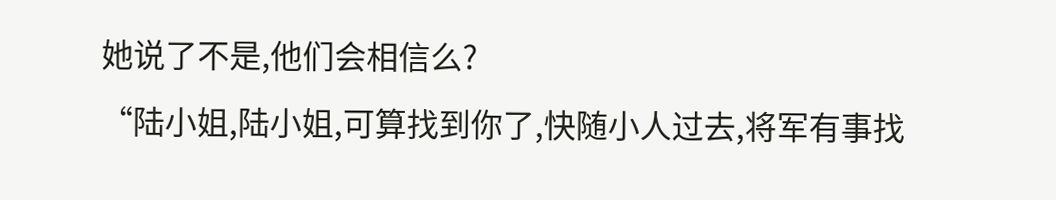她说了不是,他们会相信么?
“陆小姐,陆小姐,可算找到你了,快随小人过去,将军有事找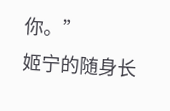你。”
姬宁的随身长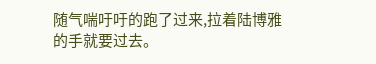随气喘吁吁的跑了过来,拉着陆博雅的手就要过去。